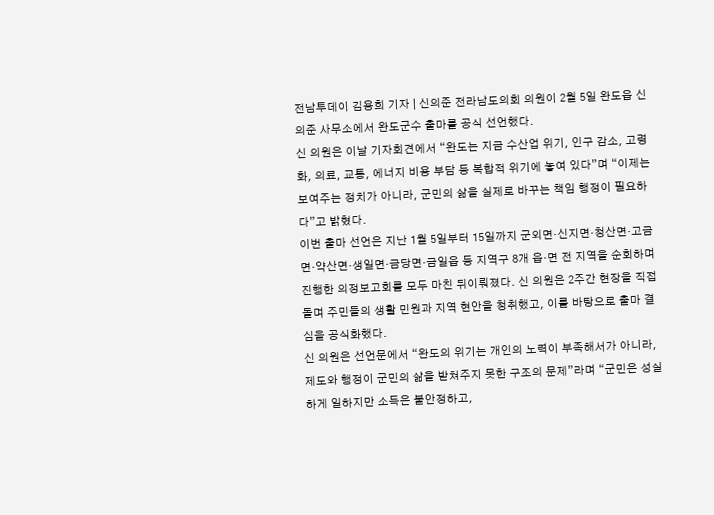전남투데이 김용희 기자 | 신의준 전라남도의회 의원이 2월 5일 완도읍 신의준 사무소에서 완도군수 출마를 공식 선언했다.
신 의원은 이날 기자회견에서 “완도는 지금 수산업 위기, 인구 감소, 고령화, 의료, 교통, 에너지 비용 부담 등 복합적 위기에 놓여 있다”며 “이제는 보여주는 정치가 아니라, 군민의 삶을 실제로 바꾸는 책임 행정이 필요하다”고 밝혔다.
이번 출마 선언은 지난 1월 5일부터 15일까지 군외면·신지면·청산면·고금면·약산면·생일면·금당면·금일읍 등 지역구 8개 읍·면 전 지역을 순회하며 진행한 의정보고회를 모두 마친 뒤이뤄졌다. 신 의원은 2주간 현장을 직접 돌며 주민들의 생활 민원과 지역 현안을 청취했고, 이를 바탕으로 출마 결심을 공식화했다.
신 의원은 선언문에서 “완도의 위기는 개인의 노력이 부족해서가 아니라, 제도와 행정이 군민의 삶을 받쳐주지 못한 구조의 문제”라며 “군민은 성실하게 일하지만 소득은 불안정하고,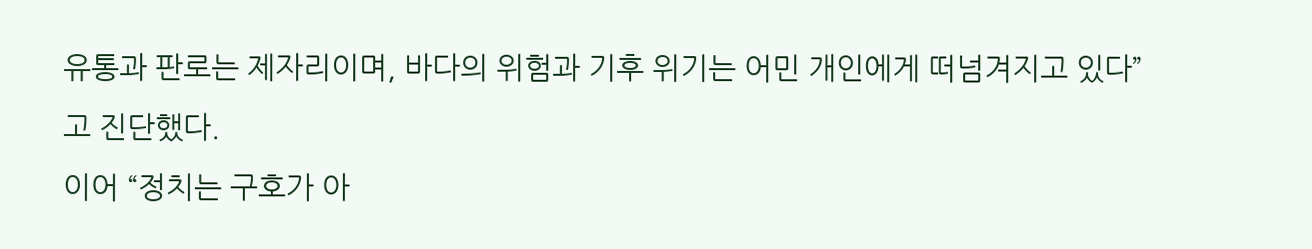유통과 판로는 제자리이며, 바다의 위험과 기후 위기는 어민 개인에게 떠넘겨지고 있다”고 진단했다.
이어 “정치는 구호가 아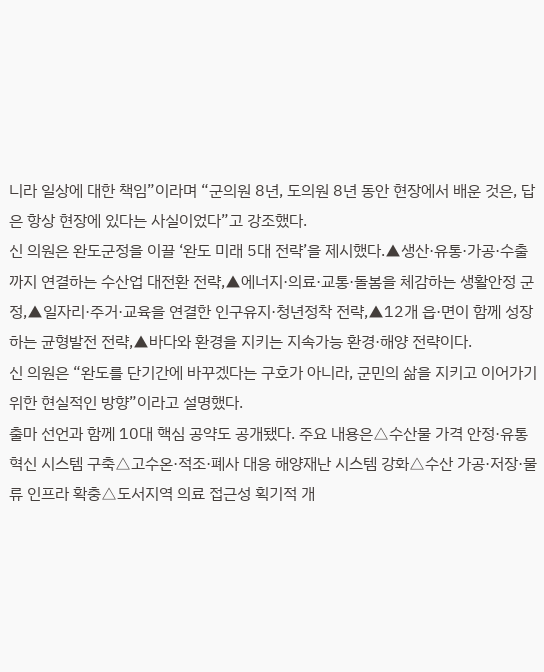니라 일상에 대한 책임”이라며 “군의원 8년, 도의원 8년 동안 현장에서 배운 것은, 답은 항상 현장에 있다는 사실이었다”고 강조했다.
신 의원은 완도군정을 이끌 ‘완도 미래 5대 전략’을 제시했다.▲생산·유통·가공·수출까지 연결하는 수산업 대전환 전략,▲에너지·의료·교통·돌봄을 체감하는 생활안정 군정,▲일자리·주거·교육을 연결한 인구유지·청년정착 전략,▲12개 읍·면이 함께 성장하는 균형발전 전략,▲바다와 환경을 지키는 지속가능 환경·해양 전략이다.
신 의원은 “완도를 단기간에 바꾸겠다는 구호가 아니라, 군민의 삶을 지키고 이어가기 위한 현실적인 방향”이라고 설명했다.
출마 선언과 함께 10대 핵심 공약도 공개됐다. 주요 내용은△수산물 가격 안정·유통혁신 시스템 구축△고수온·적조·폐사 대응 해양재난 시스템 강화△수산 가공·저장·물류 인프라 확충△도서지역 의료 접근성 획기적 개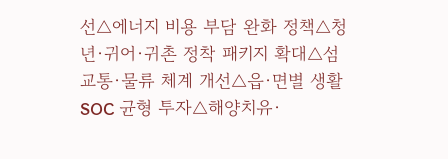선△에너지 비용 부담 완화 정책△청년·귀어·귀촌 정착 패키지 확대△섬 교통·물류 체계 개선△읍·면별 생활 SOC 균형 투자△해양치유·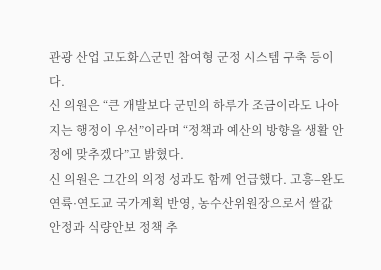관광 산업 고도화△군민 참여형 군정 시스템 구축 등이다.
신 의원은 “큰 개발보다 군민의 하루가 조금이라도 나아지는 행정이 우선”이라며 “정책과 예산의 방향을 생활 안정에 맞추겠다”고 밝혔다.
신 의원은 그간의 의정 성과도 함께 언급했다. 고흥–완도 연륙·연도교 국가계획 반영, 농수산위원장으로서 쌀값 안정과 식량안보 정책 추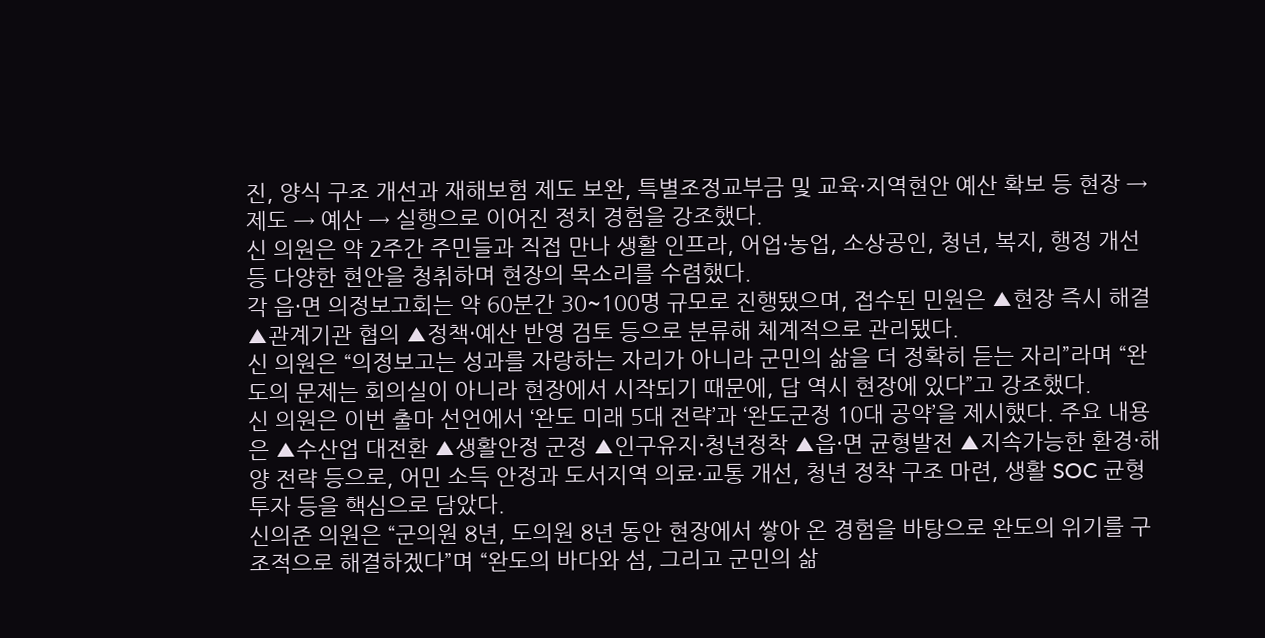진, 양식 구조 개선과 재해보험 제도 보완, 특별조정교부금 및 교육·지역현안 예산 확보 등 현장 → 제도 → 예산 → 실행으로 이어진 정치 경험을 강조했다.
신 의원은 약 2주간 주민들과 직접 만나 생활 인프라, 어업·농업, 소상공인, 청년, 복지, 행정 개선 등 다양한 현안을 청취하며 현장의 목소리를 수렴했다.
각 읍·면 의정보고회는 약 60분간 30~100명 규모로 진행됐으며, 접수된 민원은 ▲현장 즉시 해결 ▲관계기관 협의 ▲정책·예산 반영 검토 등으로 분류해 체계적으로 관리됐다.
신 의원은 “의정보고는 성과를 자랑하는 자리가 아니라 군민의 삶을 더 정확히 듣는 자리”라며 “완도의 문제는 회의실이 아니라 현장에서 시작되기 때문에, 답 역시 현장에 있다”고 강조했다.
신 의원은 이번 출마 선언에서 ‘완도 미래 5대 전략’과 ‘완도군정 10대 공약’을 제시했다. 주요 내용은 ▲수산업 대전환 ▲생활안정 군정 ▲인구유지·청년정착 ▲읍·면 균형발전 ▲지속가능한 환경·해양 전략 등으로, 어민 소득 안정과 도서지역 의료·교통 개선, 청년 정착 구조 마련, 생활 SOC 균형 투자 등을 핵심으로 담았다.
신의준 의원은 “군의원 8년, 도의원 8년 동안 현장에서 쌓아 온 경험을 바탕으로 완도의 위기를 구조적으로 해결하겠다”며 “완도의 바다와 섬, 그리고 군민의 삶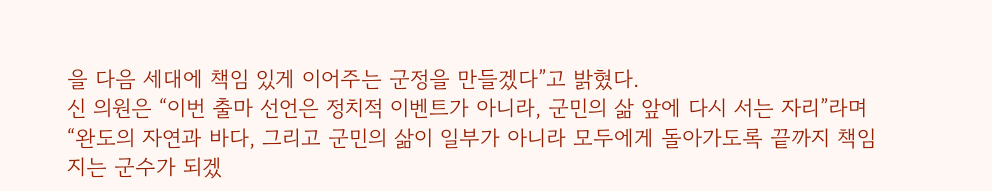을 다음 세대에 책임 있게 이어주는 군정을 만들겠다”고 밝혔다.
신 의원은 “이번 출마 선언은 정치적 이벤트가 아니라, 군민의 삶 앞에 다시 서는 자리”라며 “완도의 자연과 바다, 그리고 군민의 삶이 일부가 아니라 모두에게 돌아가도록 끝까지 책임지는 군수가 되겠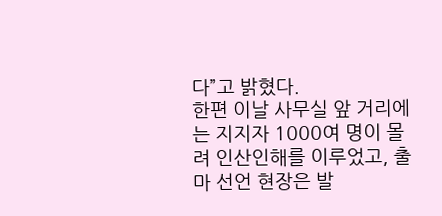다”고 밝혔다.
한편 이날 사무실 앞 거리에는 지지자 1000여 명이 몰려 인산인해를 이루었고, 출마 선언 현장은 발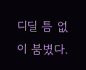디딜 틈 없이 붐볐다.